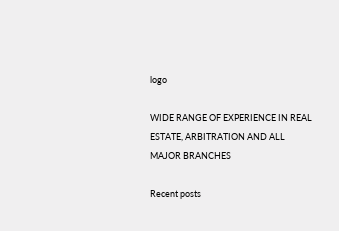logo

WIDE RANGE OF EXPERIENCE IN REAL ESTATE, ARBITRATION AND ALL MAJOR BRANCHES

Recent posts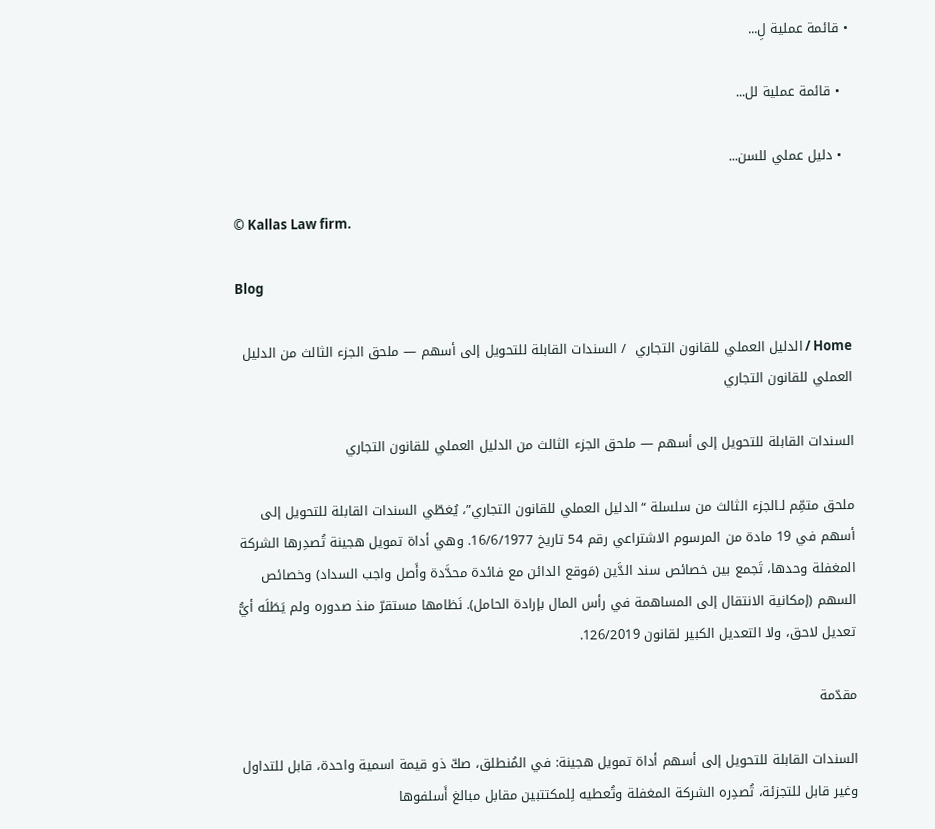• قائمة عملية لِ...

  • قائمة عملية لل...

  • دليل عملي للسن...

© Kallas Law firm.

Blog

Home / الدليل العملي للقانون التجاري  / السندات القابلة للتحويل إلى أسهم — ملحق الجزء الثالث من الدليل العملي للقانون التجاري

السندات القابلة للتحويل إلى أسهم — ملحق الجزء الثالث من الدليل العملي للقانون التجاري

ملحق متمِّم لـالجزء الثالث من سلسلة “الدليل العملي للقانون التجاري”، يُغطّي السندات القابلة للتحويل إلى أسهم في 19 مادة من المرسوم الاشتراعي رقم 54 تاريخ 16/6/1977. وهي أداة تمويل هجينة تُصدِرها الشركة المغفلة وحدها، تَجمع بين خصائص سند الدَّين (مَوقع الدائن مع فائدة محدَّدة وأَصل واجب السداد) وخصائص السهم (إمكانية الانتقال إلى المساهمة في رأس المال بإرادة الحامل). نَظامها مستقرّ منذ صدوره ولم يَطَلَه أيُّ تعديل لاحق، ولا التعديل الكبير لقانون 126/2019.

مقدّمة

السندات القابلة للتحويل إلى أسهم أداة تمويل هجينة: في المُنطلق، صكّ ذو قيمة اسمية واحدة، قابل للتداول وغير قابل للتجزئة، تُصدِره الشركة المغفلة وتُعطيه لِلمكتتبين مقابل مبالغ أَسلفوها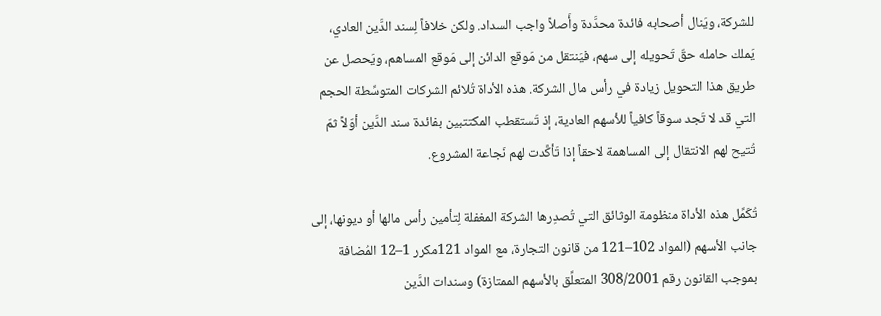للشركة، ويَنال أصحابه فائدة محدَّدة وأَصلاً واجب السداد. ولكن خلافاً لِسند الدَّين العادي، يَملك حامله حقّ تَحويله إلى سهم، فيَنتقل من مَوقع الدائن إلى مَوقع المساهم، ويَحصل عن طريق هذا التحويل زيادة في رأس مال الشركة. هذه الأداة تُلائم الشركات المتوسِّطة الحجم التي قد لا تَجد سوقاً كافياً للأسهم العادية، إذ تَستقطب المكتتبين بفائدة سند الدَّين أوّلاً ثمّ تُتيح لهم الانتقال إلى المساهمة لاحقاً إذا تَأكَّدت لهم نَجاعة المشروع.

تُكَمِّل هذه الأداة منظومة الوثائق التي تُصدِرها الشركة المغفلة لِتأمين رأس مالها أو ديونها، إلى جانب الأسهم (المواد 102–121 من قانون التجارة، مع المواد 121مكرر 1–12 المُضافة بموجب القانون رقم 308/2001 المتعلِّق بالأسهم الممتازة) وسندات الدَّين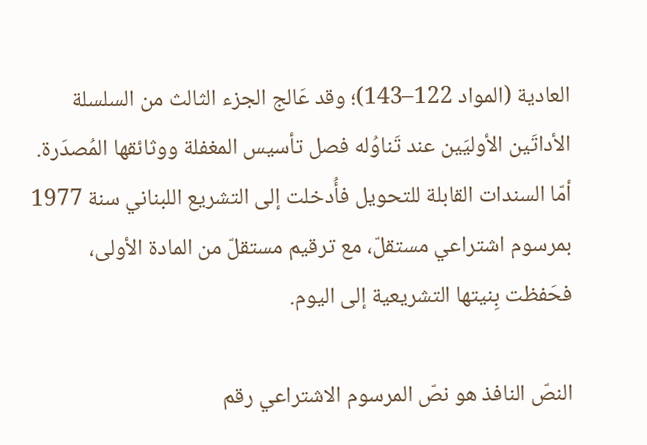العادية (المواد 122–143)؛ وقد عَالج الجزء الثالث من السلسلة الأداتَين الأوليَين عند تَناوُله فصل تأسيس المغفلة ووثائقها المُصدَرة. أمّا السندات القابلة للتحويل فأُدخلت إلى التشريع اللبناني سنة 1977 بمرسوم اشتراعي مستقلّ، مع ترقيم مستقلّ من المادة الأولى، فحَفظت بِنيتها التشريعية إلى اليوم.

النصّ النافذ هو نصّ المرسوم الاشتراعي رقم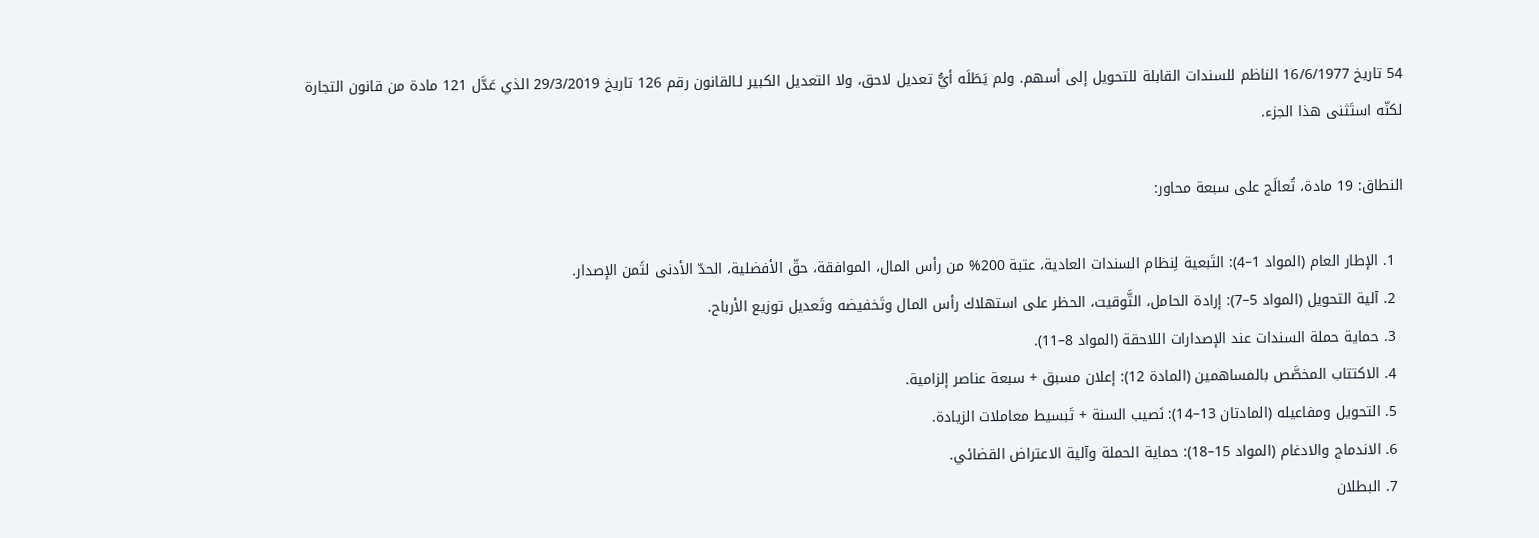54 تاريخ 16/6/1977 الناظم للسندات القابلة للتحويل إلى أسهم. ولم يَطَلَه أيُّ تعديل لاحق، ولا التعديل الكبير لـالقانون رقم 126 تاريخ 29/3/2019 الذي عَدَّل 121 مادة من قانون التجارة لكنّه استَثنى هذا الجزء.

النطاق: 19 مادة، تُعالَج على سبعة محاور:

  1. الإطار العام (المواد 1–4): التَبعية لِنظام السندات العادية، عتبة 200% من رأس المال، الموافقة، حقّ الأفضلية، الحدّ الأدنى لثَمن الإصدار.
  2. آلية التحويل (المواد 5–7): إرادة الحامل، التَّوقيت، الحظر على استهلاك رأس المال وتَخفيضه وتَعديل توزيع الأرباح.
  3. حماية حملة السندات عند الإصدارات اللاحقة (المواد 8–11).
  4. الاكتتاب المخصَّص بالمساهمين (المادة 12): إعلان مسبق + سبعة عناصر إلزامية.
  5. التحويل ومفاعيله (المادتان 13–14): نَصيب السنة + تَبسيط معاملات الزيادة.
  6. الاندماج والادغام (المواد 15–18): حماية الحملة وآلية الاعتراض القضائي.
  7. البطلان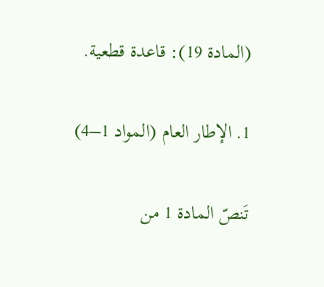(المادة 19): قاعدة قطعية.

1. الإطار العام (المواد 1–4)

تَنصّ المادة 1 من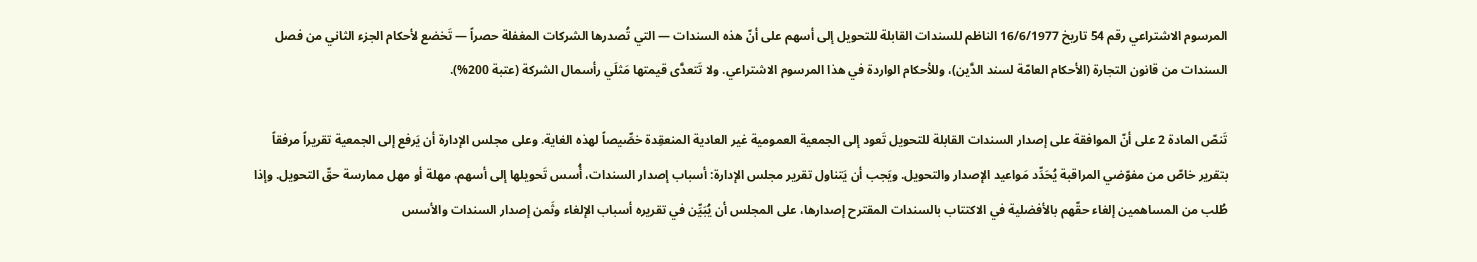المرسوم الاشتراعي رقم 54 تاريخ 16/6/1977 الناظم للسندات القابلة للتحويل إلى أسهم على أنّ هذه السندات — التي تُصدرها الشركات المغفلة حصراً — تَخضع لأحكام الجزء الثاني من فصل السندات من قانون التجارة (الأحكام العامّة لسند الدَّين)، وللأحكام الواردة في هذا المرسوم الاشتراعي. ولا تَتعدَّى قيمتها مَثلَي رأسمال الشركة (عتبة 200%).

تَنصّ المادة 2 على أنّ الموافقة على إصدار السندات القابلة للتحويل تَعود إلى الجمعية العمومية غير العادية المنعقِدة خصِّيصاً لهذه الغاية. وعلى مجلس الإدارة أن يَرفع إلى الجمعية تقريراً مرفقاً بتقرير خاصّ من مفوّضي المراقبة يُحَدِّد مَواعيد الإصدار والتحويل. ويَجب أن يَتناول تقرير مجلس الإدارة: أسباب إصدار السندات، أُسس تَحويلها إلى أسهم، مهلة أو مهل ممارسة حقّ التحويل. وإذا طُلب من المساهمين إلغاء حقّهم بالأفضلية في الاكتتاب بالسندات المقترح إصدارها، على المجلس أن يُبَيِّن في تقريره أسباب الإلغاء وثَمن إصدار السندات والأسس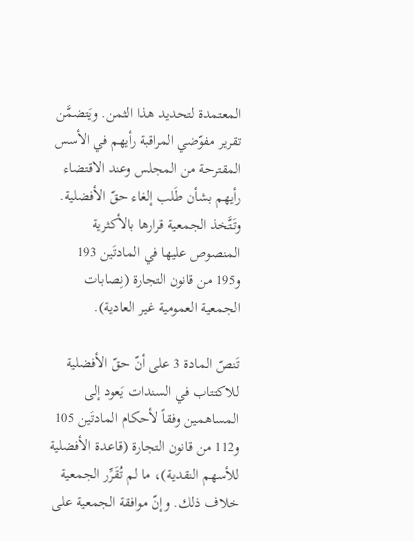المعتمدة لتحديد هذا الثمن. ويَتضمَّن تقرير مفوّضي المراقبة رأيهم في الأسس المقترحة من المجلس وعند الاقتضاء رأيهم بشأن طَلب إلغاء حقّ الأفضلية. وتَتَّخذ الجمعية قرارها بالأكثرية المنصوص عليها في المادتَين 193 و195 من قانون التجارة (نِصابات الجمعية العمومية غير العادية).

تَنصّ المادة 3 على أنّ حقّ الأفضلية للاكتتاب في السندات يَعود إلى المساهمين وفقاً لأحكام المادتَين 105 و112 من قانون التجارة (قاعدة الأفضلية للأسهم النقدية)، ما لم تُقَرِّر الجمعية خلاف ذلك. وإنّ موافقة الجمعية على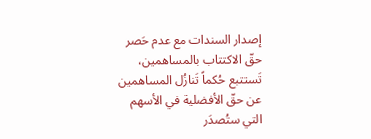إصدار السندات مع عدم حَصر حقّ الاكتتاب بالمساهمين، تَستتبع حُكماً تَنازُل المساهمين عن حقّ الأفضلية في الأسهم التي ستُصدَر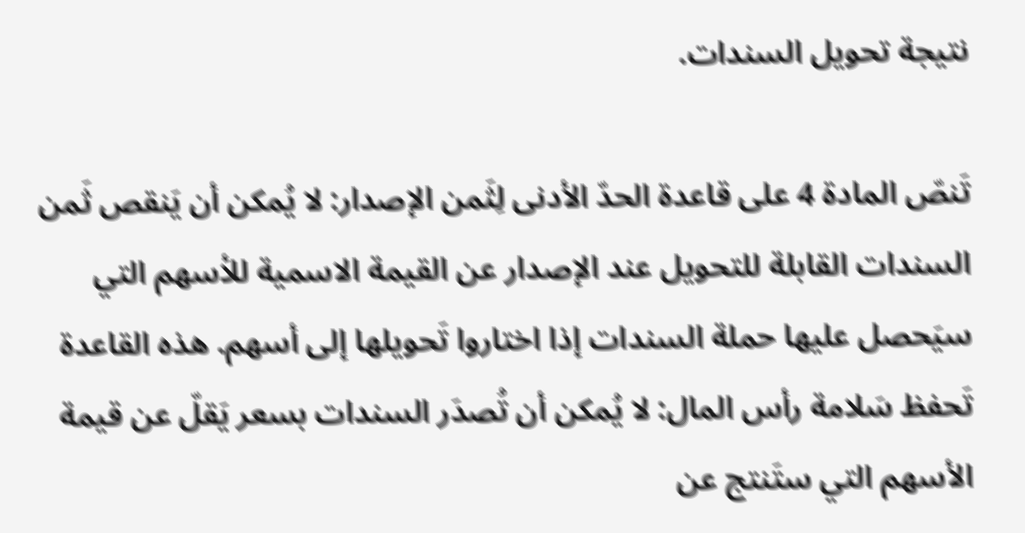نتيجة تحويل السندات.

تَنصّ المادة 4 على قاعدة الحدّ الأدنى لِثَمن الإصدار: لا يُمكن أن يَنقص ثَمن السندات القابلة للتحويل عند الإصدار عن القيمة الاسمية للأسهم التي سيَحصل عليها حملة السندات إذا اختاروا تَحويلها إلى أسهم. هذه القاعدة تَحفظ سَلامة رأس المال: لا يُمكن أن تُصدَر السندات بسعر يَقلّ عن قيمة الأسهم التي ستَنتج عن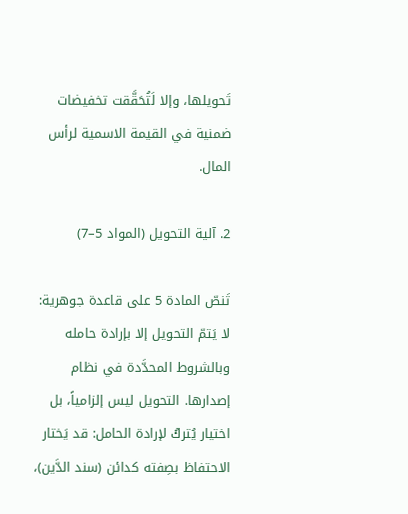تَحويلها، وإلا لَتُحَقَّقت تخفيضات ضمنية في القيمة الاسمية لرأس المال.

2. آلية التحويل (المواد 5–7)

تَنصّ المادة 5 على قاعدة جوهرية: لا يَتمّ التحويل إلا بإرادة حامله وبالشروط المحدَّدة في نظام إصدارها. التحويل ليس إلزامياً، بل اختيار يُتركُ لإرادة الحامل: قد يَختار الاحتفاظ بصِفته كدائن (سند الدَّين)،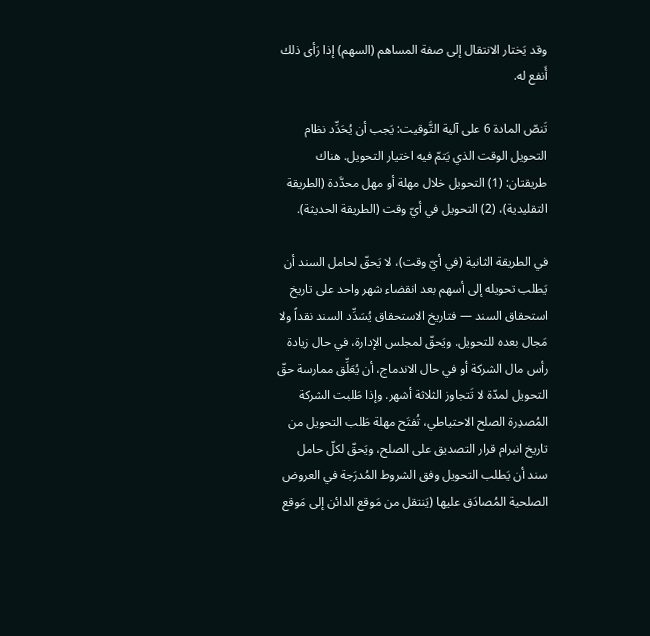وقد يَختار الانتقال إلى صفة المساهم (السهم) إذا رَأى ذلك أَنفع له.

تَنصّ المادة 6 على آلية التَّوقيت: يَجب أن يُحَدِّد نظام التحويل الوقت الذي يَتمّ فيه اختيار التحويل. هناك طريقتان: (1) التحويل خلال مهلة أو مهل محدَّدة (الطريقة التقليدية)، (2) التحويل في أيّ وقت (الطريقة الحديثة).

في الطريقة الثانية (في أيّ وقت)، لا يَحقّ لحامل السند أن يَطلب تحويله إلى أسهم بعد انقضاء شهر واحد على تاريخ استحقاق السند — فتاريخ الاستحقاق يُسَدِّد السند نقداً ولا مَجال بعده للتحويل. ويَحقّ لمجلس الإدارة، في حال زيادة رأس مال الشركة أو في حال الاندماج، أن يُعَلِّق ممارسة حقّ التحويل لمدّة لا تَتجاوز الثلاثة أشهر. وإذا طَلبت الشركة المُصدِرة الصلح الاحتياطي، تُفتَح مهلة طَلب التحويل من تاريخ انبرام قرار التصديق على الصلح، ويَحقّ لكلّ حامل سند أن يَطلب التحويل وفق الشروط المُدرَجة في العروض الصلحية المُصادَق عليها (يَنتقل من مَوقع الدائن إلى مَوقع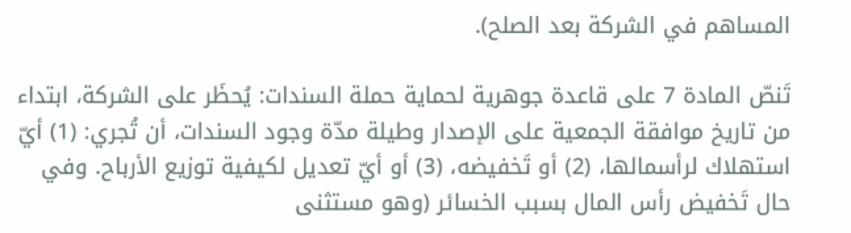المساهم في الشركة بعد الصلح).

تَنصّ المادة 7 على قاعدة جوهرية لحماية حملة السندات: يُحظَر على الشركة، ابتداء من تاريخ موافقة الجمعية على الإصدار وطيلة مدّة وجود السندات، أن تُجري: (1) أيّ استهلاك لرأسمالها، (2) أو تَخفيضه، (3) أو أيّ تعديل لكيفية توزيع الأرباح. وفي حال تَخفيض رأس المال بسبب الخسائر (وهو مستثنى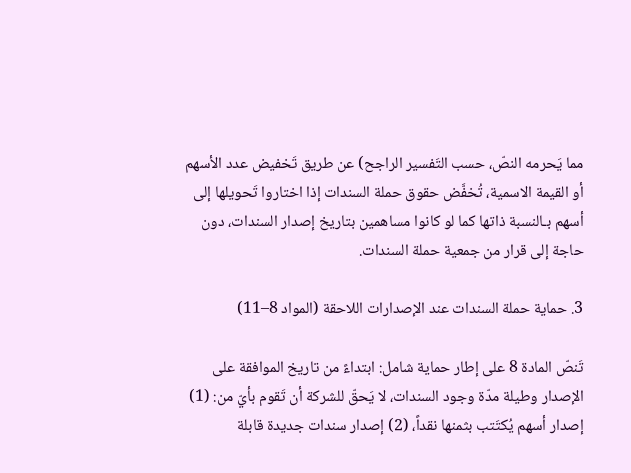مما يَحرمه النصّ، حسب التَفسير الراجح) عن طريق تَخفيض عدد الأسهم أو القيمة الاسمية، تُخفَّض حقوق حملة السندات إذا اختاروا تَحويلها إلى أسهم بـالنسبة ذاتها كما لو كانوا مساهمين بتاريخ إصدار السندات، دون حاجة إلى قرار من جمعية حملة السندات.

3. حماية حملة السندات عند الإصدارات اللاحقة (المواد 8–11)

تَنصّ المادة 8 على إطار حماية شامل: ابتداءً من تاريخ الموافقة على الإصدار وطيلة مدّة وجود السندات، لا يَحقّ للشركة أن تَقوم بأيّ من: (1) إصدار أسهم يُكتَتب بثمنها نقداً، (2) إصدار سندات جديدة قابلة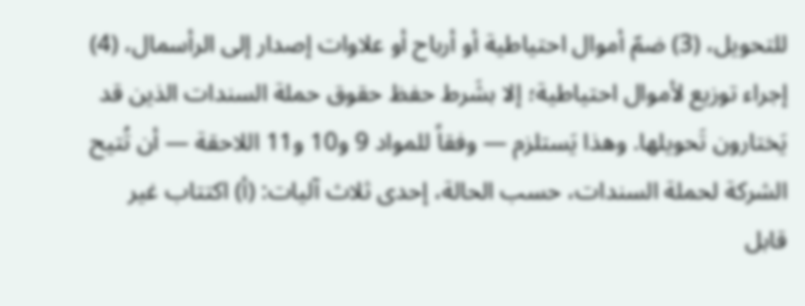للتحويل، (3) ضمّ أموال احتياطية أو أرباح أو علاوات إصدار إلى الرأسمال، (4) إجراء توزيع لأموال احتياطية؛ إلا بشَرط حفظ حقوق حملة السندات الذين قد يَختارون تَحويلها. وهذا يَستلزم — وفقاً للمواد 9 و10 و11 اللاحقة — أن تُتيح الشركة لحملة السندات، حسب الحالة، إحدى ثلاث آليات: (أ) اكتتاب غير قابل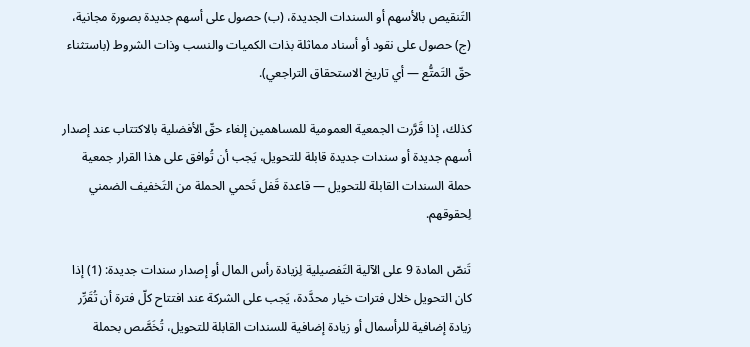التَنقيص بالأسهم أو السندات الجديدة، (ب) حصول على أسهم جديدة بصورة مجانية، (ج) حصول على نقود أو أسناد مماثلة بذات الكميات والنسب وذات الشروط (باستثناء حقّ التَمتُّع — أي تاريخ الاستحقاق التراجعي).

كذلك، إذا قَرَّرت الجمعية العمومية للمساهمين إلغاء حقّ الأفضلية بالاكتتاب عند إصدار أسهم جديدة أو سندات جديدة قابلة للتحويل، يَجب أن تُوافق على هذا القرار جمعية حملة السندات القابلة للتحويل — قاعدة قَفل تَحمي الحملة من التَخفيف الضمني لِحقوقهم.

تَنصّ المادة 9 على الآلية التَفصيلية لِزيادة رأس المال أو إصدار سندات جديدة: (1) إذا كان التحويل خلال فترات خيار محدَّدة، يَجب على الشركة عند افتتاح كلّ فترة أن تُقَرِّر زيادة إضافية للرأسمال أو زيادة إضافية للسندات القابلة للتحويل، تُخَصَّص بحملة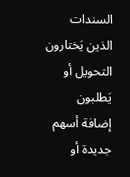السندات الذين يَختارون التحويل أو يَطلبون إضافة أسهم جديدة أو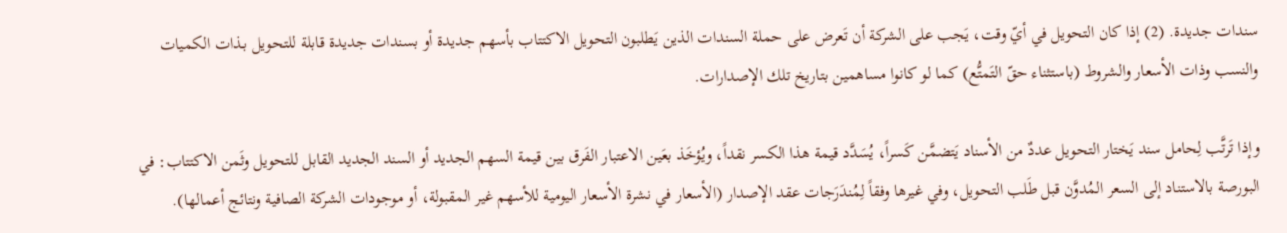سندات جديدة. (2) إذا كان التحويل في أيّ وقت، يَجب على الشركة أن تَعرض على حملة السندات الذين يَطلبون التحويل الاكتتاب بأسهم جديدة أو بسندات جديدة قابلة للتحويل بـذات الكميات والنسب وذات الأسعار والشروط (باستثناء حقّ التَمتُّع) كما لو كانوا مساهمين بتاريخ تلك الإصدارات.

وإذا تَرتَّب لِحامل سند يَختار التحويل عددٌ من الأسناد يَتضمَّن كَسراً، يُسَدَّد قيمة هذا الكسر نقداً، ويُؤخَذ بعَين الاعتبار الفَرق بين قيمة السهم الجديد أو السند الجديد القابل للتحويل وثَمن الاكتتاب: في البورصة بالاستناد إلى السعر المُدوَّن قبل طَلب التحويل، وفي غيرها وفقاً لِمُندَرَجات عقد الإصدار (الأسعار في نشرة الأسعار اليومية للأسهم غير المقبولة، أو موجودات الشركة الصافية ونتائج أعمالها).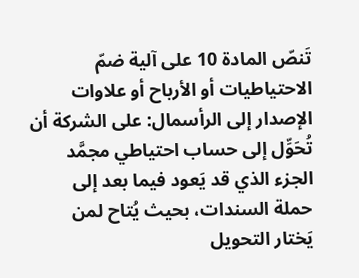تَنصّ المادة 10 على آلية ضمّ الاحتياطيات أو الأرباح أو علاوات الإصدار إلى الرأسمال: على الشركة أن تُحَوِّل إلى حساب احتياطي مجمَّد الجزء الذي قد يَعود فيما بعد إلى حملة السندات، بحيث يُتاح لمن يَختار التحويل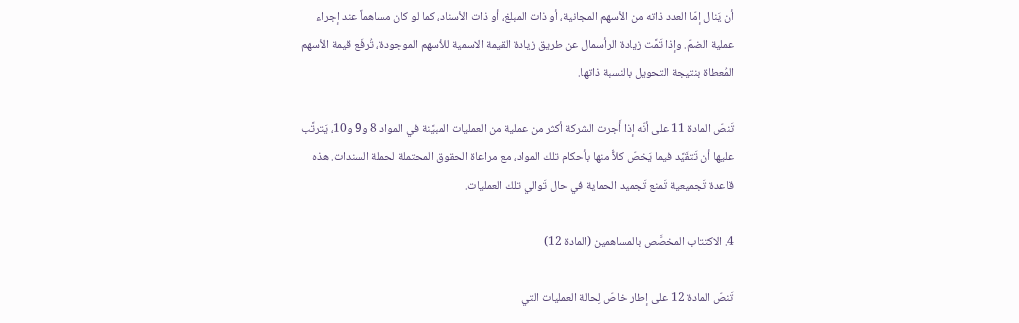أن يَنال إمّا العدد ذاته من الأسهم المجانية، أو ذات المبلغ، أو ذات الأسناد، كما لو كان مساهماً عند إجراء عملية الضمّ. وإذا تَمَّت زيادة الرأسمال عن طريق زيادة القيمة الاسمية للأسهم الموجودة، تُرفَع قيمة الأسهم المُعطاة بنتيجة التحويل بالنسبة ذاتها.

تَنصّ المادة 11 على أنّه إذا أَجرت الشركة أكثر من عملية من العمليات المبيَّنة في المواد 8 و9 و10، يَترتَّب عليها أن تَتقَيَّد فيما يَخصّ كلاًّ منها بأحكام تلك المواد، مع مراعاة الحقوق المحتملة لحملة السندات. هذه قاعدة تَجميعية تَمنع تَجميد الحماية في حال تَوالي تلك العمليات.

4. الاكتتاب المخصَّص بالمساهمين (المادة 12)

تَنصّ المادة 12 على إطار خاصّ لِحالة العمليات التي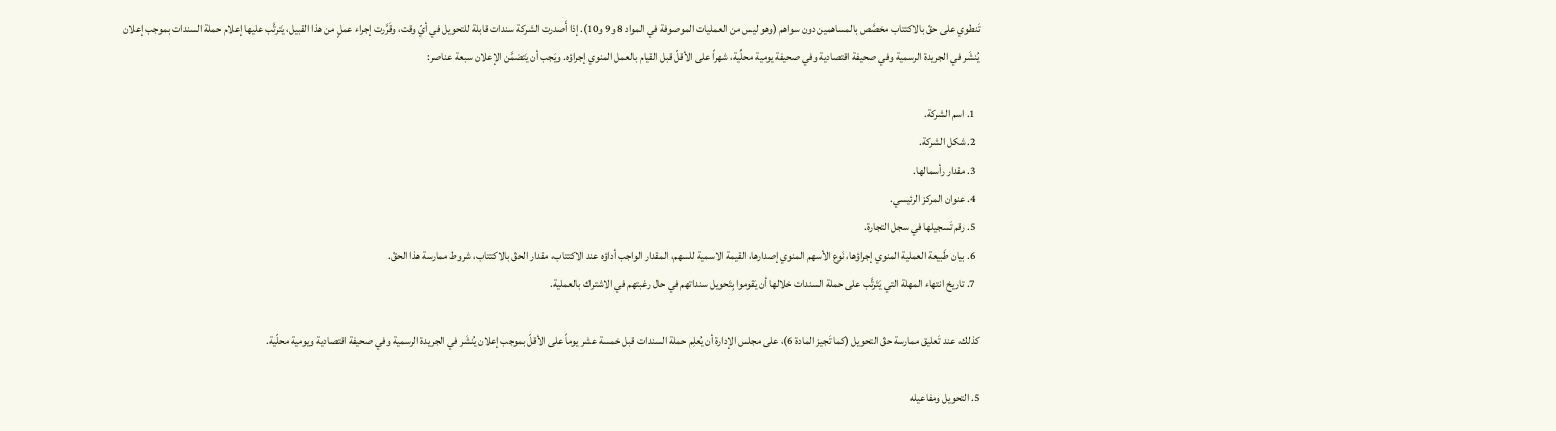تَنطوي على حقّ بالاكتتاب مخصَّص بالمساهمين دون سواهم (وهو ليس من العمليات الموصوفة في المواد 8 و9 و10). إذا أَصدرت الشركة سندات قابلة للتحويل في أيّ وقت، وقَرَّرت إجراء عملٍ من هذا القبيل، يَترتَّب عليها إعلام حملة السندات بموجب إعلان يُنشَر في الجريدة الرسمية وفي صحيفة اقتصادية وفي صحيفة يومية محلِّية، شهراً على الأقلّ قبل القيام بالعمل المنوي إجراؤه. ويَجب أن يَتضمَّن الإعلان سبعة عناصر:

  1. اسم الشركة.
  2. شكل الشركة.
  3. مقدار رأسمالها.
  4. عنوان المركز الرئيسي.
  5. رقم تَسجيلها في سجل التجارة.
  6. بيان طَبيعة العملية المنوي إجراؤها، نَوع الأسهم المنوي إصدارها، القيمة الاسمية للسهم، المقدار الواجب أداؤه عند الاكتتاب، مقدار الحقّ بالاكتتاب، شروط ممارسة هذا الحقّ.
  7. تاريخ انتهاء المهلة التي يَتَرتَّب على حملة السندات خلالها أن يَقوموا بِتَحويل سنداتهم في حال رغبتهم في الاشتراك بالعملية.

كذلك، عند تَعليق ممارسة حقّ التحويل (كما تَجيز المادة 6)، على مجلس الإدارة أن يُعلِم حملة السندات قبل خمسة عشر يوماً على الأقلّ بموجب إعلان يُنشَر في الجريدة الرسمية وفي صحيفة اقتصادية ويومية محلّية.

5. التحويل ومفاعيله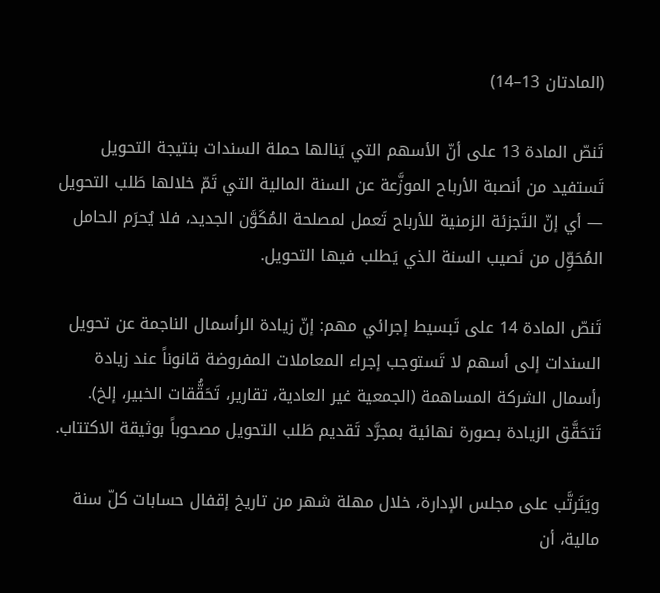(المادتان 13–14)

تَنصّ المادة 13 على أنّ الأسهم التي يَنالها حملة السندات بنتيجة التحويل تَستفيد من أنصبة الأرباح الموزَّعة عن السنة المالية التي تَمّ خلالها طَلب التحويل — أي إنّ التَجزئة الزمنية للأرباح تَعمل لمصلحة المُكَوَّن الجديد، فلا يُحرَم الحامل المُحَوِّل من نَصيب السنة الذي يَطلب فيها التحويل.

تَنصّ المادة 14 على تَبسيط إجرائي مهم: إنّ زيادة الرأسمال الناجمة عن تحويل السندات إلى أسهم لا تَستوجب إجراء المعاملات المفروضة قانوناً عند زيادة رأسمال الشركة المساهمة (الجمعية غير العادية، تقارير، تَحَقُّقات الخبير، إلخ). تَتحَقَّق الزيادة بصورة نهائية بمجرَّد تَقديم طَلب التحويل مصحوباً بوثيقة الاكتتاب.

ويَتَرتَّب على مجلس الإدارة، خلال مهلة شهر من تاريخ إقفال حسابات كلّ سنة مالية، أن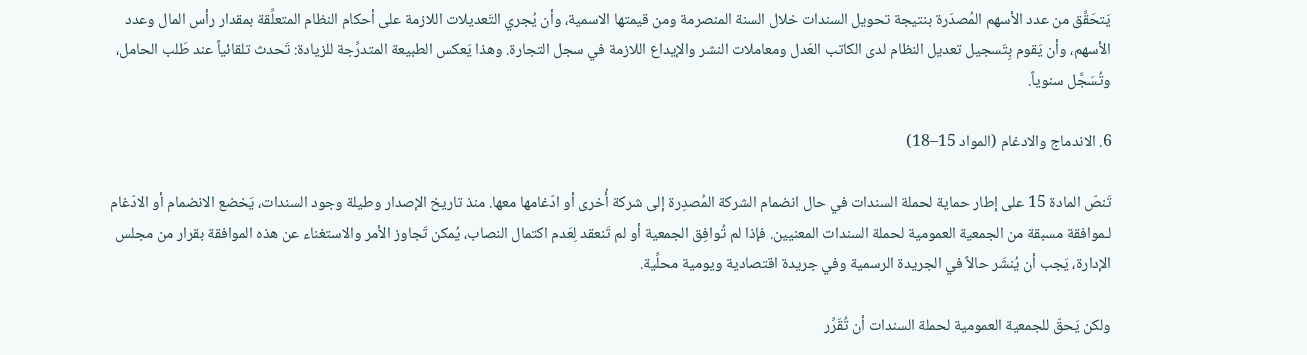يَتحَقَّق من عدد الأسهم المُصدَرة بنتيجة تحويل السندات خلال السنة المنصرمة ومن قيمتها الاسمية، وأن يُجري التَعديلات اللازمة على أحكام النظام المتعلِّقة بمقدار رأس المال وعدد الأسهم، وأن يَقوم بِتَسجيل تعديل النظام لدى الكاتب العَدل ومعاملات النشر والإيداع اللازمة في سجل التجارة. وهذا يَعكس الطبيعة المتدرِّجة للزيادة: تَحدث تلقائياً عند طَلب الحامل، وتُسَجَّل سنوياً.

6. الاندماج والادغام (المواد 15–18)

تَنصّ المادة 15 على إطار حماية لحملة السندات في حال انضمام الشركة المُصدِرة إلى شركة أُخرى أو ادّغامها معها. منذ تاريخ الإصدار وطيلة وجود السندات، يَخضع الانضمام أو الادّغام لـموافقة مسبقة من الجمعية العمومية لحملة السندات المعنيين. فإذا لم تُوافِق الجمعية أو لم تَنعقد لِعَدم اكتمال النصاب، يُمكن تَجاوز الأمر والاستغناء عن هذه الموافقة بقرار من مجلس الإدارة، يَجب أن يُنشَر حالاً في الجريدة الرسمية وفي جريدة اقتصادية ويومية محلِّية.

ولكن يَحقّ للجمعية العمومية لحملة السندات أن تُقَرِّر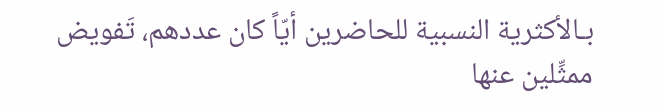بـالأكثرية النسبية للحاضرين أيّاً كان عددهم، تَفويض ممثِّلين عنها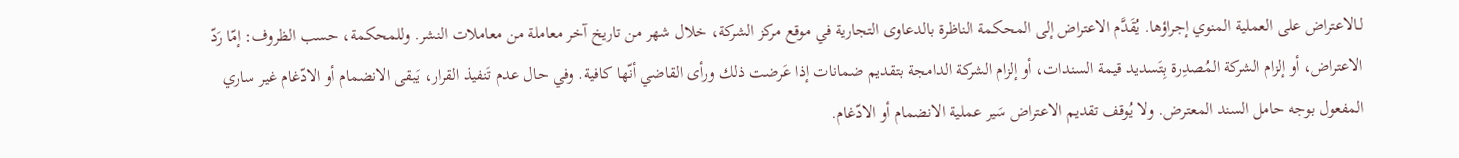لـالاعتراض على العملية المنوي إجراؤها. يُقَدَّم الاعتراض إلى المحكمة الناظرة بالدعاوى التجارية في موقع مركز الشركة، خلال شهر من تاريخ آخر معاملة من معاملات النشر. وللمحكمة، حسب الظروف: إمّا رَدّ الاعتراض، أو إلزام الشركة المُصدِرة بِتَسديد قيمة السندات، أو إلزام الشركة الدامجة بتقديم ضمانات إذا عَرضت ذلك ورأى القاضي أنّها كافية. وفي حال عدم تَنفيذ القرار، يَبقى الانضمام أو الادّغام غير ساري المفعول بوجه حامل السند المعترض. ولا يُوقف تقديم الاعتراض سَير عملية الانضمام أو الادّغام.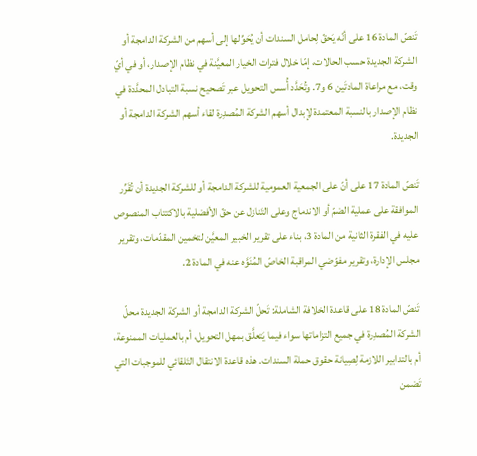تَنصّ المادة 16 على أنّه يَحقّ لِحامل السندات أن يُحَوِّلها إلى أسهم من الشركة الدامجة أو الشركة الجديدة حسب الحالات، إمّا خلال فترات الخيار المعيَّنة في نظام الإصدار، أو في أيّ وقت، مع مراعاة المادتَين 6 و7. وتُحَدَّد أُسس التحويل عبر تَصحيح نسبة التبادل المحدَّدة في نظام الإصدار بالنسبة المعتمدة لِإبدال أسهم الشركة المُصدِرة لقاء أسهم الشركة الدامجة أو الجديدة.

تَنصّ المادة 17 على أنّ على الجمعية العمومية للشركة الدامجة أو للشركة الجديدة أن تُقَرِّر الموافقة على عملية الضمّ أو الاندماج وعلى التَنازل عن حقّ الأفضلية بالاكتتاب المنصوص عليه في الفقرة الثانية من المادة 3، بناء على تقرير الخبير المعيَّن لتخمين المقدّمات، وتقرير مجلس الإدارة، وتقرير مفوّضي المراقبة الخاصّ المُنَوَّه عنه في المادة 2.

تَنصّ المادة 18 على قاعدة الخلافة الشاملة: تَحلّ الشركة الدامجة أو الشركة الجديدة محلّ الشركة المُصدِرة في جميع التزاماتها سواء فيما يَتعلَّق بمهل التحويل، أم بالعمليات الممنوعة، أم بالتدابير اللازمة لِصِيانة حقوق حملة السندات. هذه قاعدة الانتقال التَلقائي للموجبات التي تَضمن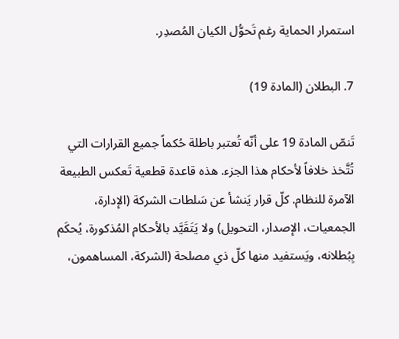استمرار الحماية رغم تَحوُّل الكيان المُصدِر.

7. البطلان (المادة 19)

تَنصّ المادة 19 على أنّه تُعتبر باطلة حُكماً جميع القرارات التي تُتَّخذ خلافاً لأحكام هذا الجزء. هذه قاعدة قطعية تَعكس الطبيعة الآمرة للنظام. كلّ قرار يَنشأ عن سَلطات الشركة (الإدارة، الجمعيات، الإصدار، التحويل) ولا يَتَقَيَّد بالأحكام المُذكورة، يُحكَم بِبُطلانه، ويَستفيد منها كلّ ذي مصلحة (الشركة، المساهمون،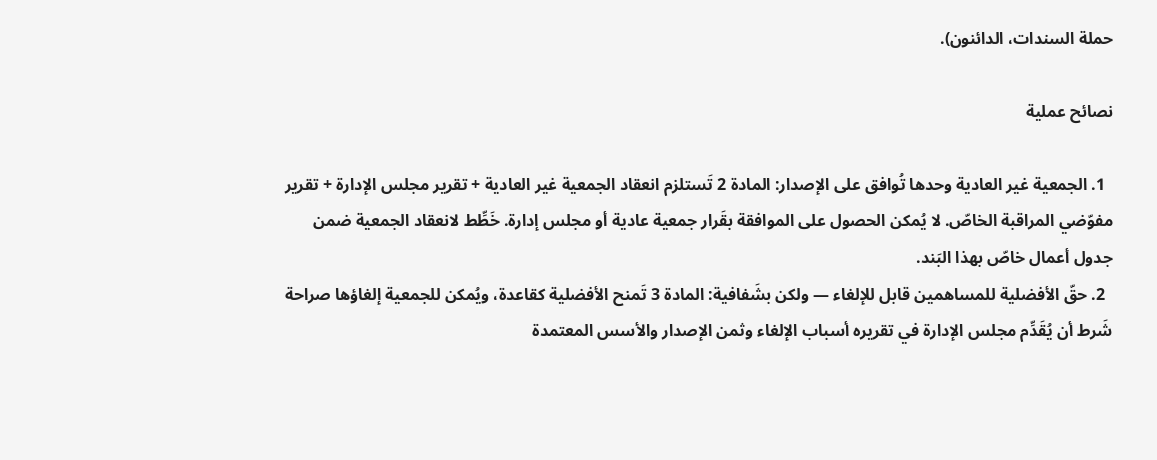حملة السندات، الدائنون).

نصائح عملية

  1. الجمعية غير العادية وحدها تُوافق على الإصدار: المادة 2 تَستلزم انعقاد الجمعية غير العادية + تقرير مجلس الإدارة + تقرير مفوّضي المراقبة الخاصّ. لا يُمكن الحصول على الموافقة بقَرار جمعية عادية أو مجلس إدارة. خَطِّط لانعقاد الجمعية ضمن جدول أعمال خاصّ بهذا البَند.
  2. حقّ الأفضلية للمساهمين قابل للإلغاء — ولكن بشَفافية: المادة 3 تَمنح الأفضلية كقاعدة، ويُمكن للجمعية إلغاؤها صراحة شَرط أن يُقَدِّم مجلس الإدارة في تقريره أسباب الإلغاء وثمن الإصدار والأسس المعتمدة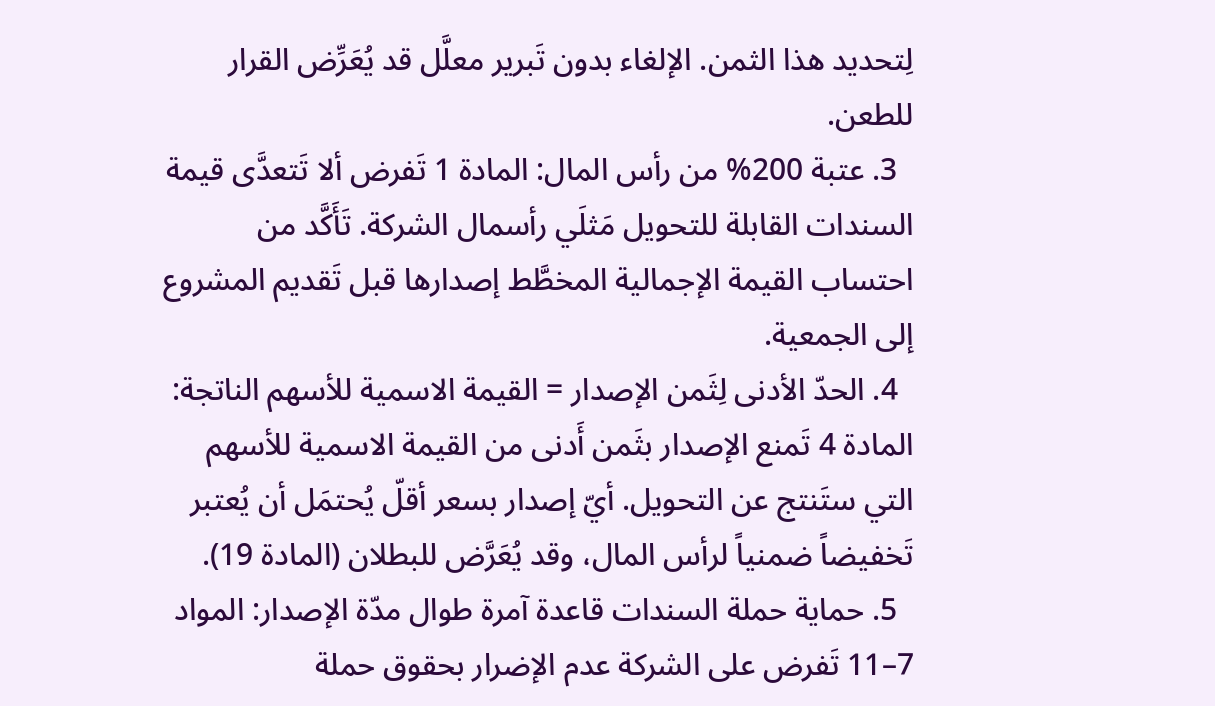لِتحديد هذا الثمن. الإلغاء بدون تَبرير معلَّل قد يُعَرِّض القرار للطعن.
  3. عتبة 200% من رأس المال: المادة 1 تَفرض ألا تَتعدَّى قيمة السندات القابلة للتحويل مَثلَي رأسمال الشركة. تَأَكَّد من احتساب القيمة الإجمالية المخطَّط إصدارها قبل تَقديم المشروع إلى الجمعية.
  4. الحدّ الأدنى لِثَمن الإصدار = القيمة الاسمية للأسهم الناتجة: المادة 4 تَمنع الإصدار بثَمن أَدنى من القيمة الاسمية للأسهم التي ستَنتج عن التحويل. أيّ إصدار بسعر أقلّ يُحتمَل أن يُعتبر تَخفيضاً ضمنياً لرأس المال، وقد يُعَرَّض للبطلان (المادة 19).
  5. حماية حملة السندات قاعدة آمرة طوال مدّة الإصدار: المواد 7–11 تَفرض على الشركة عدم الإضرار بحقوق حملة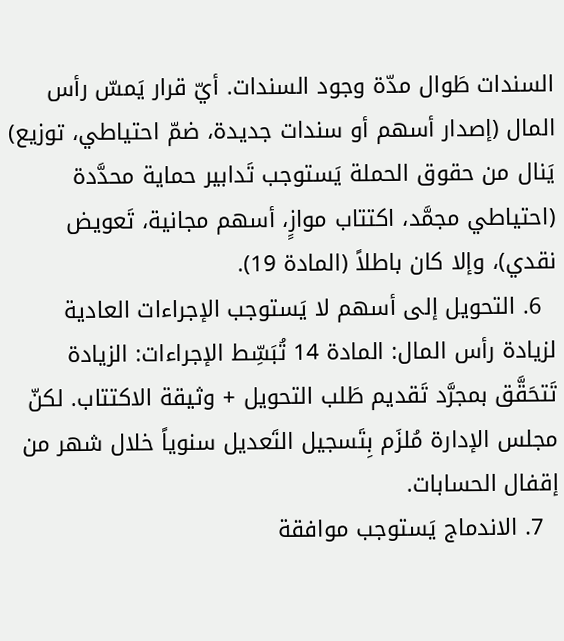السندات طَوال مدّة وجود السندات. أيّ قرار يَمسّ رأس المال (إصدار أسهم أو سندات جديدة، ضمّ احتياطي، توزيع) يَنال من حقوق الحملة يَستوجب تَدابير حماية محدَّدة (احتياطي مجمَّد، اكتتاب موازٍ، أسهم مجانية، تَعويض نقدي)، وإلا كان باطلاً (المادة 19).
  6. التحويل إلى أسهم لا يَستوجب الإجراءات العادية لزيادة رأس المال: المادة 14 تُبَسِّط الإجراءات: الزيادة تَتحَقَّق بمجرَّد تَقديم طَلب التحويل + وثيقة الاكتتاب. لكنّ مجلس الإدارة مُلزَم بِتَسجيل التَعديل سنوياً خلال شهر من إقفال الحسابات.
  7. الاندماج يَستوجب موافقة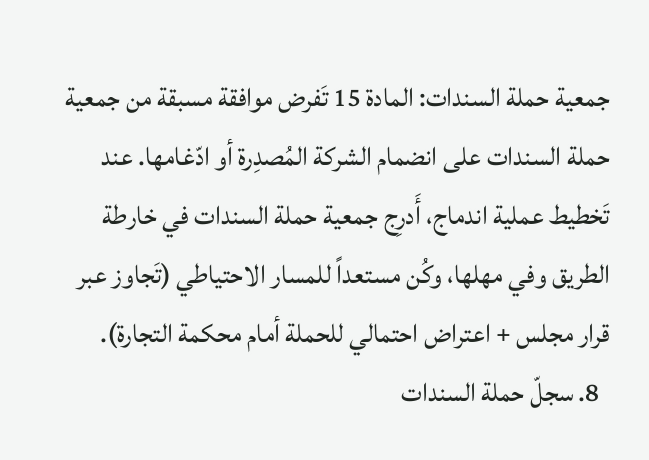جمعية حملة السندات: المادة 15 تَفرض موافقة مسبقة من جمعية حملة السندات على انضمام الشركة المُصدِرة أو ادّغامها. عند تَخطيط عملية اندماج، أَدرِج جمعية حملة السندات في خارطة الطريق وفي مهلها، وكُن مستعداً للمسار الاحتياطي (تَجاوز عبر قرار مجلس + اعتراض احتمالي للحملة أمام محكمة التجارة).
  8. سجلّ حملة السندات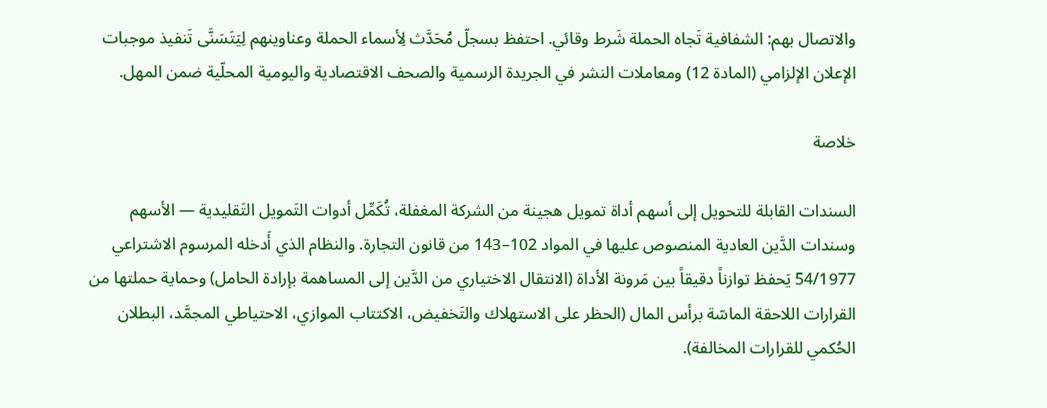والاتصال بهم: الشفافية تَجاه الحملة شَرط وقائي. احتفظ بسجلّ مُحَدَّث لِأسماء الحملة وعناوينهم لِيَتَسَنَّى تَنفيذ موجبات الإعلان الإلزامي (المادة 12) ومعاملات النشر في الجريدة الرسمية والصحف الاقتصادية واليومية المحلّية ضمن المهل.

خلاصة

السندات القابلة للتحويل إلى أسهم أداة تمويل هجينة من الشركة المغفلة، تُكَمِّل أدوات التَمويل التَقليدية — الأسهم وسندات الدَّين العادية المنصوص عليها في المواد 102–143 من قانون التجارة. والنظام الذي أَدخله المرسوم الاشتراعي 54/1977 يَحفظ توازناً دقيقاً بين مَرونة الأداة (الانتقال الاختياري من الدَّين إلى المساهمة بإرادة الحامل) وحماية حملتها من القرارات اللاحقة الماسّة برأس المال (الحظر على الاستهلاك والتَخفيض، الاكتتاب الموازي، الاحتياطي المجمَّد، البطلان الحُكمي للقرارات المخالفة).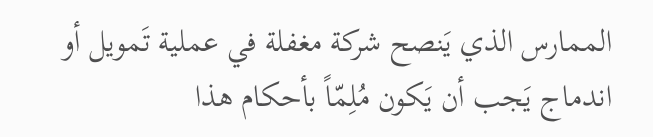الممارس الذي يَنصح شركة مغفلة في عملية تَمويل أو اندماج يَجب أن يَكون مُلِمّاً بأحكام هذا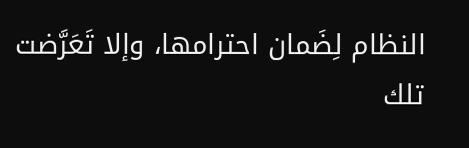النظام لِضَمان احترامها، وإلا تَعَرَّضت تلك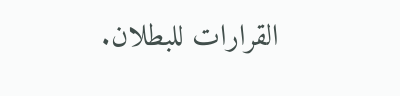القرارات للبطلان.